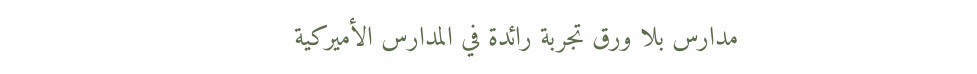مدارس بلا ورق تجربة رائدة في المدارس الأميركية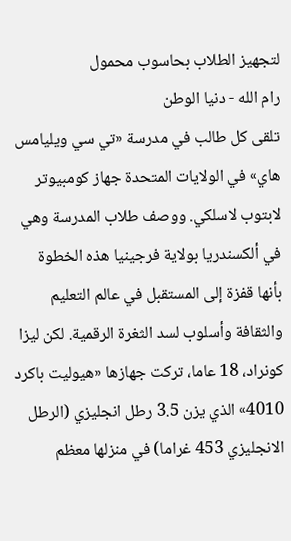لتجهيز الطلاب بحاسوب محمول
رام الله - دنيا الوطن
تلقى كل طالب في مدرسة «تي سي ويليامس هاي» في الولايات المتحدة جهاز كومبيوتر لابتوب لاسلكي. ووصف طلاب المدرسة وهي في ألكسندريا بولاية فرجينيا هذه الخطوة بأنها قفزة إلى المستقبل في عالم التعليم والثقافة وأسلوب لسد الثغرة الرقمية. لكن ليزا كونراد، 18 عاما، تركت جهازها «هيوليت باكرد 4010» الذي يزن 3.5 رطل انجليزي (الرطل الانجليزي 453 غراما) في منزلها معظم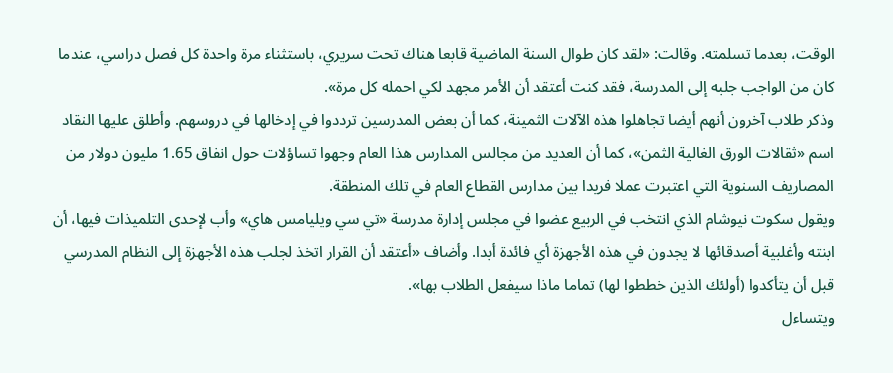الوقت، بعدما تسلمته. وقالت: «لقد كان طوال السنة الماضية قابعا هناك تحت سريري، باستثناء مرة واحدة كل فصل دراسي، عندما كان من الواجب جلبه إلى المدرسة، فقد كنت أعتقد أن الأمر مجهد لكي احمله كل مرة».
وذكر طلاب آخرون أنهم أيضا تجاهلوا هذه الآلات الثمينة، كما أن بعض المدرسين ترددوا في إدخالها في دروسهم. وأطلق عليها النقاد اسم «ثقالات الورق الغالية الثمن»، كما أن العديد من مجالس المدارس هذا العام وجهوا تساؤلات حول انفاق 1.65 مليون دولار من المصاريف السنوية التي اعتبرت عملا فريدا بين مدارس القطاع العام في تلك المنطقة.
ويقول سكوت نيوشام الذي انتخب في الربيع عضوا في مجلس إدارة مدرسة «تي سي ويليامس هاي» وأب لإحدى التلميذات فيها، أن ابنته وأغلبية أصدقائها لا يجدون في هذه الأجهزة أي فائدة أبدا. وأضاف «أعتقد أن القرار اتخذ لجلب هذه الأجهزة إلى النظام المدرسي قبل أن يتأكدوا (أولئك الذين خططوا لها) تماما ماذا سيفعل الطلاب بها».
ويتساءل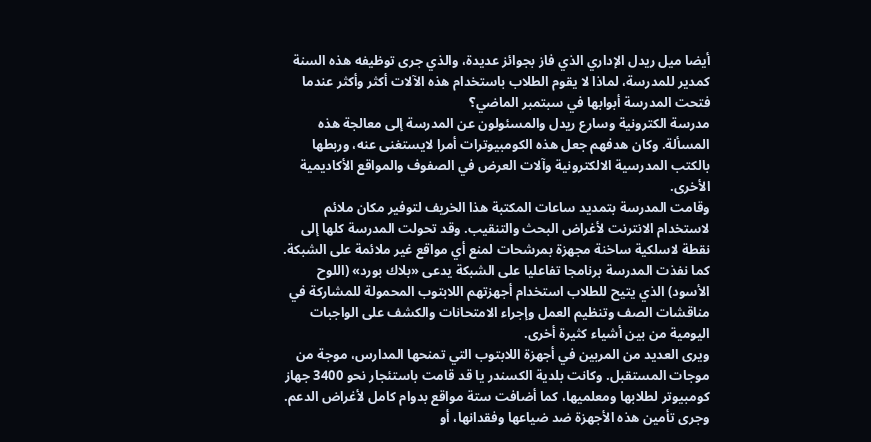أيضا ميل ريدل الإداري الذي فاز بجوائز عديدة، والذي جرى توظيفه هذه السنة كمدير للمدرسة، لماذا لا يقوم الطلاب باستخدام هذه الآلات أكثر وأكثر عندما فتحت المدرسة أبوابها في سبتمبر الماضي؟
مدرسة الكترونية وسارع ريدل والمسئولون عن المدرسة إلى معالجة هذه المسألة. وكان هدفهم جعل هذه الكومبيوترات أمرا لايستغنى عنه، وربطها بالكتب المدرسية الالكترونية وآلات العرض في الصفوف والمواقع الأكاديمية الأخرى.
وقامت المدرسة بتمديد ساعات المكتبة هذا الخريف لتوفير مكان ملائم لاستخدام الانترنت لأغراض البحث والتنقيب. وقد تحولت المدرسة كلها إلى نقطة لاسلكية ساخنة مجهزة بمرشحات لمنع أي مواقع غير ملائمة على الشبكة. كما نفذت المدرسة برنامجا تفاعليا على الشبكة يدعى «بلاك بورد» (اللوح الأسود) الذي يتيح للطلاب استخدام أجهزتهم اللابتوب المحمولة للمشاركة في مناقشات الصف وتنظيم العمل وإجراء الامتحانات والكشف على الواجبات اليومية من بين أشياء كثيرة أخرى.
ويرى العديد من المربين في أجهزة اللابتوب التي تمنحها المدارس، موجة من موجات المستقبل. وكانت بلدية الكسندر يا قد قامت باستئجار نحو 3400 جهاز كومبيوتر لطلابها ومعلميها، كما أضافت ستة مواقع بدوام كامل لأغراض الدعم. وجرى تأمين هذه الأجهزة ضد ضياعها وفقدانها، أو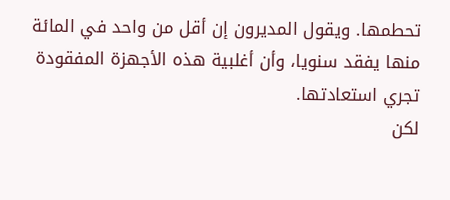تحطمها. ويقول المديرون إن أقل من واحد في المائة منها يفقد سنويا، وأن أغلبية هذه الأجهزة المفقودة تجري استعادتها.
لكن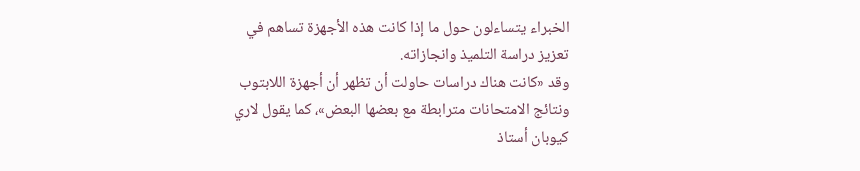الخبراء يتساءلون حول ما إذا كانت هذه الأجهزة تساهم في تعزيز دراسة التلميذ وانجازاته.
وقد «كانت هناك دراسات حاولت أن تظهر أن أجهزة اللابتوب ونتائج الامتحانات مترابطة مع بعضها البعض»، كما يقول لاري كيوبان أستاذ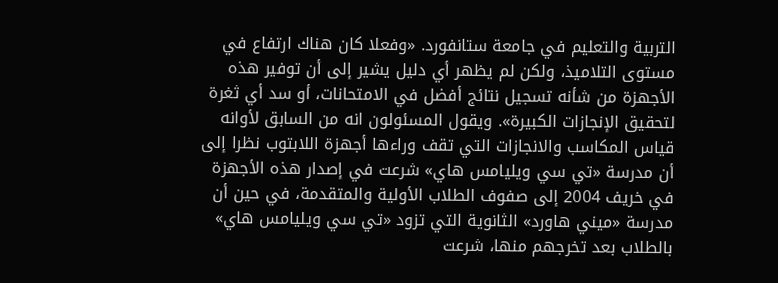التربية والتعليم في جامعة ستانفورد. «وفعلا كان هناك ارتفاع في مستوى التلاميذ، ولكن لم يظهر أي دليل يشير إلى أن توفير هذه الأجهزة من شأنه تسجيل نتائج أفضل في الامتحانات، أو سد أي ثغرة لتحقيق الإنجازات الكبيرة». ويقول المسئولون انه من السابق لأوانه قياس المكاسب والانجازات التي تقف وراءها أجهزة اللابتوب نظرا إلى أن مدرسة «تي سي ويليامس هاي» شرعت في إصدار هذه الأجهزة في خريف 2004 إلى صفوف الطلاب الأولية والمتقدمة، في حين أن مدرسة «ميني هاورد» الثانوية التي تزود «تي سي ويليامس هاي» بالطلاب بعد تخرجهم منها، شرعت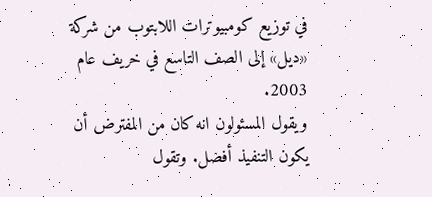في توزيع كومبيوترات اللابتوب من شركة «ديل» إلى الصف التاسع في خريف عام 2003.
ويقول المسئولون انه كان من المفترض أن يكون التنفيذ أفضل. وتقول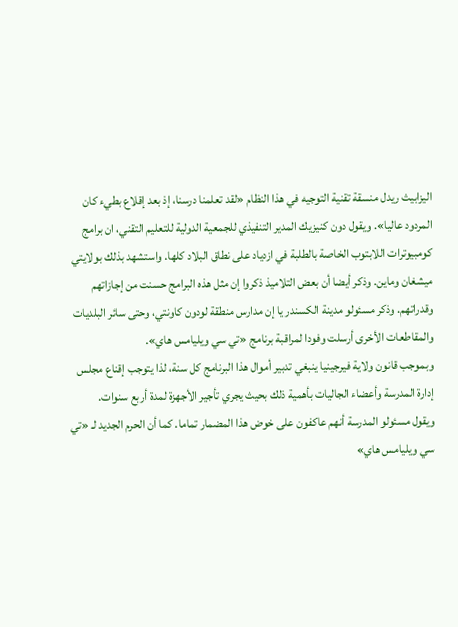اليزابيث ريدل منسقة تقنية التوجيه في هذا النظام «لقد تعلمنا درسنا، إذ بعد إقلاع بطيء كان المردود عاليا». ويقول دون كنيزيك المدير التنفيذي للجمعية الدولية للتعليم التقني، ان برامج كومبيوترات اللابتوب الخاصة بالطلبة في ازدياد على نطاق البلاد كلها. واستشهد بذلك بولايتي ميشغان وماين. وذكر أيضا أن بعض التلاميذ ذكروا إن مثل هذه البرامج حسنت من إجازاتهم وقدراتهم. وذكر مسئولو مدينة الكسندر يا إن مدارس منطقة لودون كاونتي، وحتى سائر البلديات والمقاطعات الأخرى أرسلت وفودا لمراقبة برنامج «تي سي ويليامس هاي».
وبموجب قانون ولاية فيرجينيا ينبغي تدبير أموال هذا البرنامج كل سنة، لذا يتوجب إقناع مجلس إدارة المدرسة وأعضاء الجاليات بأهمية ذلك بحيث يجري تأجير الأجهزة لمدة أربع سنوات.
ويقول مسئولو المدرسة أنهم عاكفون على خوض هذا المضمار تماما. كما أن الحرم الجديد لـ «تي سي ويليامس هاي»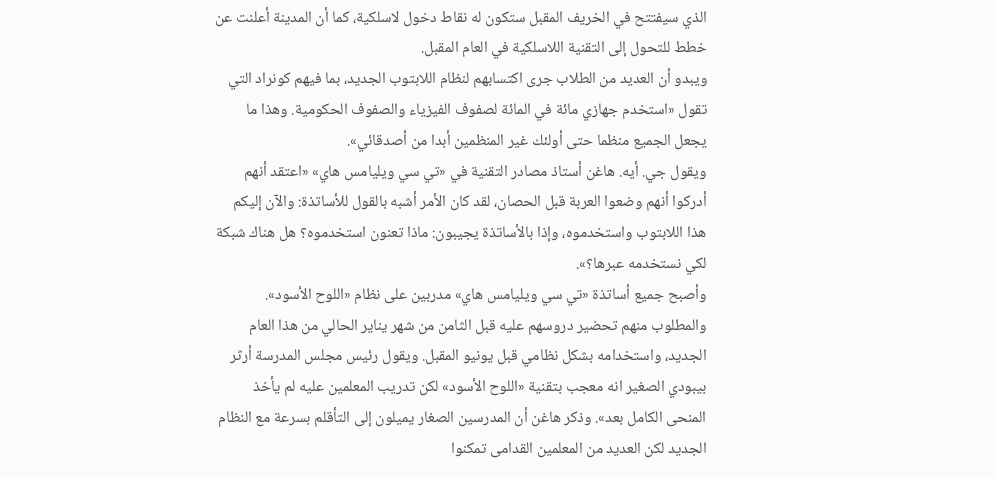الذي سيفتتح في الخريف المقبل ستكون له نقاط دخول لاسلكية، كما أن المدينة أعلنت عن خطط للتحول إلى التقنية اللاسلكية في العام المقبل.
ويبدو أن العديد من الطلاب جرى اكتسابهم لنظام اللابتوب الجديد، بما فيهم كونراد التي تقول «استخدم جهازي مائة في المائة لصفوف الفيزياء والصفوف الحكومية. وهذا ما يجعل الجميع منظما حتى أولئك غير المنظمين أبدا من أصدقائي».
ويقول جي. أيه. هاغن أستاذ مصادر التقنية في «تي سي ويليامس هاي» «اعتقد أنهم أدركوا أنهم وضعوا العربة قبل الحصان، لقد كان الأمر أشبه بالقول للأساتذة: والآن إليكم هذا اللابتوب واستخدموه، وإذا بالأساتذة يجيبون: ماذا تعنون استخدموه؟ هل هناك شبكة لكي نستخدمه عبرها؟».
وأصبح جميع أساتذة «تي سي ويليامس هاي» مدربين على نظام «اللوح الأسود».
والمطلوب منهم تحضير دروسهم عليه قبل الثامن من شهر يناير الحالي من هذا العام الجديد، واستخدامه بشكل نظامي قبل يونيو المقبل. ويقول رئيس مجلس المدرسة أرثر بيبودي الصغير انه معجب بتقنية «اللوح الأسود» لكن تدريب المعلمين عليه لم يأخذ المنحى الكامل بعد». وذكر هاغن أن المدرسين الصغار يميلون إلى التأقلم بسرعة مع النظام الجديد لكن العديد من المعلمين القدامى تمكنوا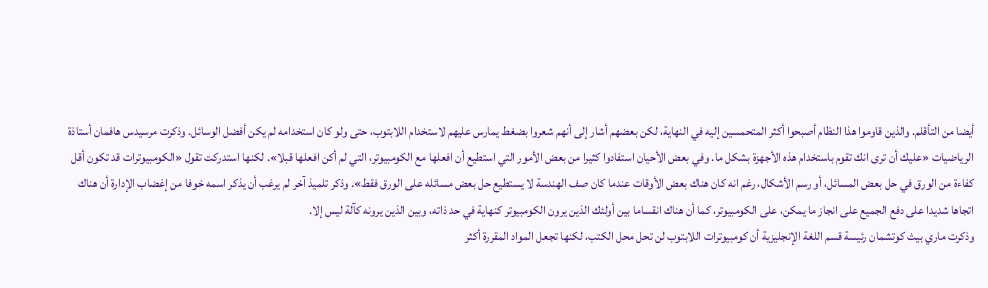أيضا من التأقلم. والذين قاوموا هذا النظام أصبحوا أكثر المتحمسين إليه في النهاية، لكن بعضهم أشار إلى أنهم شعروا بضغط يمارس عليهم لاستخدام اللابتوب، حتى ولو كان استخدامه لم يكن أفضل الوسائل. وذكرت مرسيدس هافمان أستاذة الرياضيات «عليك أن ترى انك تقوم باستخدام هذه الأجهزة بشكل ما. وفي بعض الأحيان استفادوا كثيرا من بعض الأمور التي استطيع أن افعلها مع الكومبيوتر، التي لم أكن افعلها قبلا». لكنها استدركت تقول «الكومبيوترات قد تكون أقل كفاءة من الورق في حل بعض المسائل، أو رسم الأشكال، رغم انه كان هناك بعض الأوقات عندما كان صف الهندسة لا يستطيع حل بعض مسائله على الورق فقط». وذكر تلميذ آخر لم يرغب أن يذكر اسمه خوفا من إغضاب الإدارة أن هناك اتجاها شديدا على دفع الجميع على انجاز ما يمكن، على الكومبيوتر، كما أن هناك انقساما بين أولئك الذين يرون الكومبيوتر كنهاية في حد ذاته، وبين الذين يرونه كآلة ليس إلا.
وذكرت ماري بيث كوتشمان رئيسة قسم اللغة الإنجليزية أن كومبيوترات اللابتوب لن تحل محل الكتب، لكنها تجعل المواد المقررة أكثر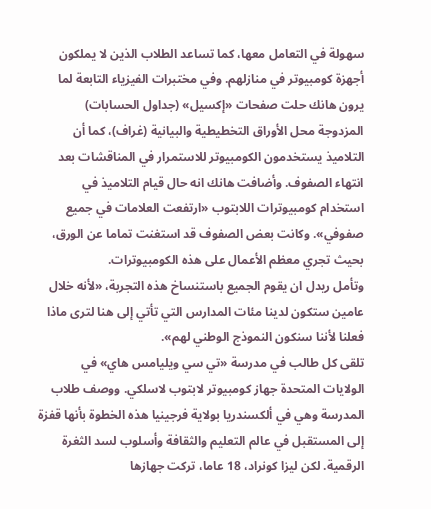سهولة في التعامل معها، كما تساعد الطلاب الذين لا يملكون أجهزة كومبيوتر في منازلهم. وفي مختبرات الفيزياء التابعة لما يرون هانك حلت صفحات «إكسيل» (جداول الحسابات) المزدوجة محل الأوراق التخطيطية والبيانية (غراف)، كما أن التلاميذ يستخدمون الكومبيوتر للاستمرار في المناقشات بعد انتهاء الصفوف. وأضافت هانك انه حال قيام التلاميذ في استخدام كومبيوترات اللابتوب «ارتفعت العلامات في جميع صفوفي». وكانت بعض الصفوف قد استغنت تماما عن الورق، بحيث تجري معظم الأعمال على هذه الكومبيوترات.
وتأمل ريدل ان يقوم الجميع باستنساخ هذه التجربة، «لأنه خلال عامين ستكون لدينا مئات المدارس التي تأتي إلى هنا لترى ماذا فعلنا لأننا سنكون النموذج الوطني لهم».
تلقى كل طالب في مدرسة «تي سي ويليامس هاي» في الولايات المتحدة جهاز كومبيوتر لابتوب لاسلكي. ووصف طلاب المدرسة وهي في ألكسندريا بولاية فرجينيا هذه الخطوة بأنها قفزة إلى المستقبل في عالم التعليم والثقافة وأسلوب لسد الثغرة الرقمية. لكن ليزا كونراد، 18 عاما، تركت جهازها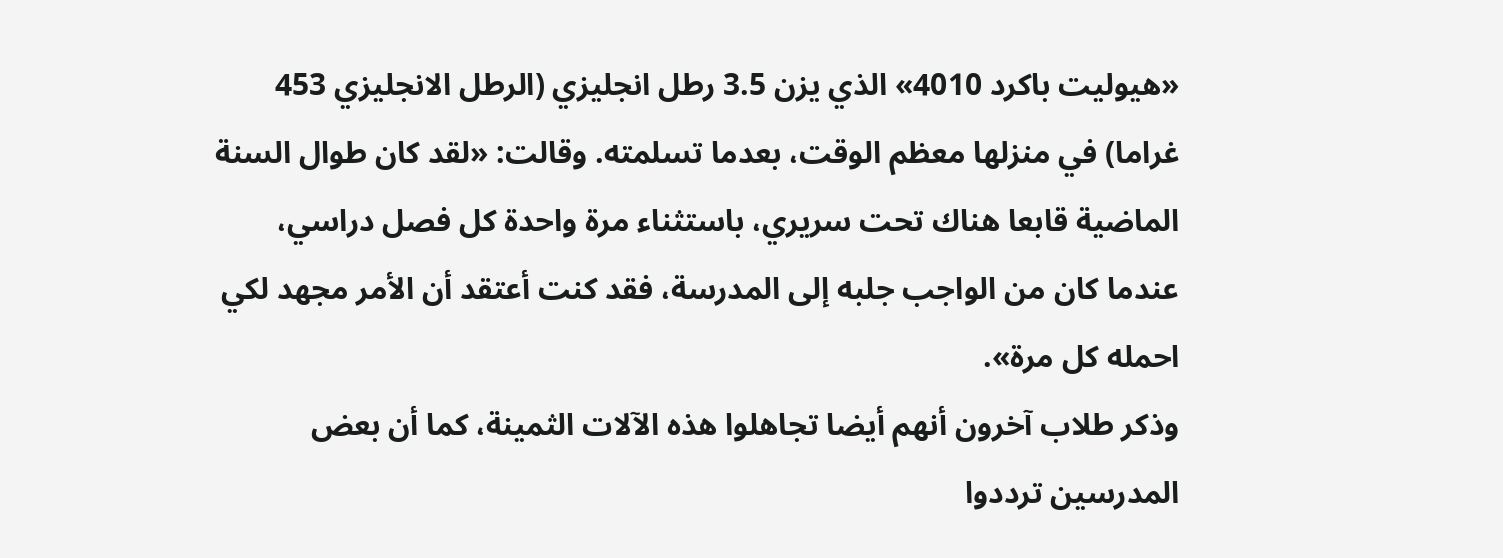«هيوليت باكرد 4010» الذي يزن 3.5 رطل انجليزي (الرطل الانجليزي 453 غراما) في منزلها معظم الوقت، بعدما تسلمته. وقالت: «لقد كان طوال السنة الماضية قابعا هناك تحت سريري، باستثناء مرة واحدة كل فصل دراسي، عندما كان من الواجب جلبه إلى المدرسة، فقد كنت أعتقد أن الأمر مجهد لكي احمله كل مرة».
وذكر طلاب آخرون أنهم أيضا تجاهلوا هذه الآلات الثمينة، كما أن بعض المدرسين ترددوا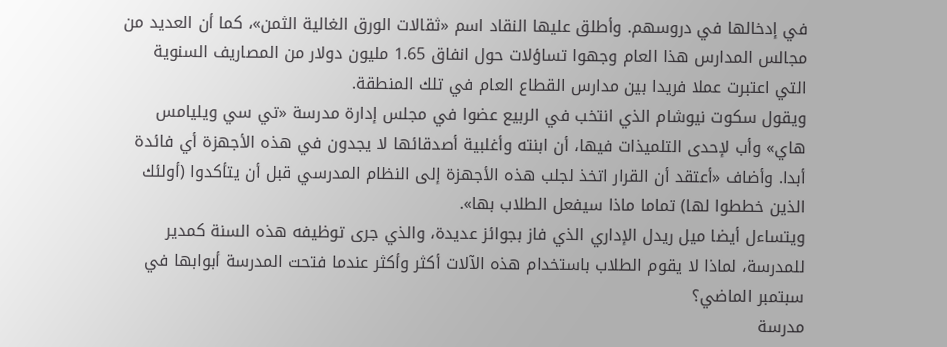في إدخالها في دروسهم. وأطلق عليها النقاد اسم «ثقالات الورق الغالية الثمن»، كما أن العديد من مجالس المدارس هذا العام وجهوا تساؤلات حول انفاق 1.65 مليون دولار من المصاريف السنوية التي اعتبرت عملا فريدا بين مدارس القطاع العام في تلك المنطقة.
ويقول سكوت نيوشام الذي انتخب في الربيع عضوا في مجلس إدارة مدرسة «تي سي ويليامس هاي» وأب لإحدى التلميذات فيها، أن ابنته وأغلبية أصدقائها لا يجدون في هذه الأجهزة أي فائدة أبدا. وأضاف «أعتقد أن القرار اتخذ لجلب هذه الأجهزة إلى النظام المدرسي قبل أن يتأكدوا (أولئك الذين خططوا لها) تماما ماذا سيفعل الطلاب بها».
ويتساءل أيضا ميل ريدل الإداري الذي فاز بجوائز عديدة، والذي جرى توظيفه هذه السنة كمدير للمدرسة، لماذا لا يقوم الطلاب باستخدام هذه الآلات أكثر وأكثر عندما فتحت المدرسة أبوابها في سبتمبر الماضي؟
مدرسة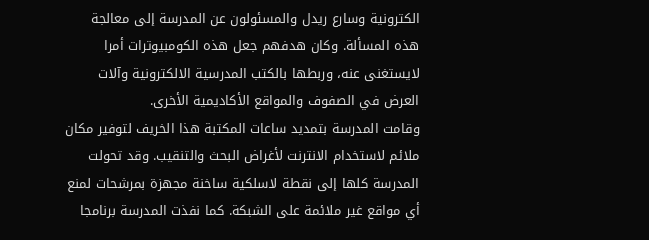الكترونية وسارع ريدل والمسئولون عن المدرسة إلى معالجة هذه المسألة. وكان هدفهم جعل هذه الكومبيوترات أمرا لايستغنى عنه، وربطها بالكتب المدرسية الالكترونية وآلات العرض في الصفوف والمواقع الأكاديمية الأخرى.
وقامت المدرسة بتمديد ساعات المكتبة هذا الخريف لتوفير مكان ملائم لاستخدام الانترنت لأغراض البحث والتنقيب. وقد تحولت المدرسة كلها إلى نقطة لاسلكية ساخنة مجهزة بمرشحات لمنع أي مواقع غير ملائمة على الشبكة. كما نفذت المدرسة برنامجا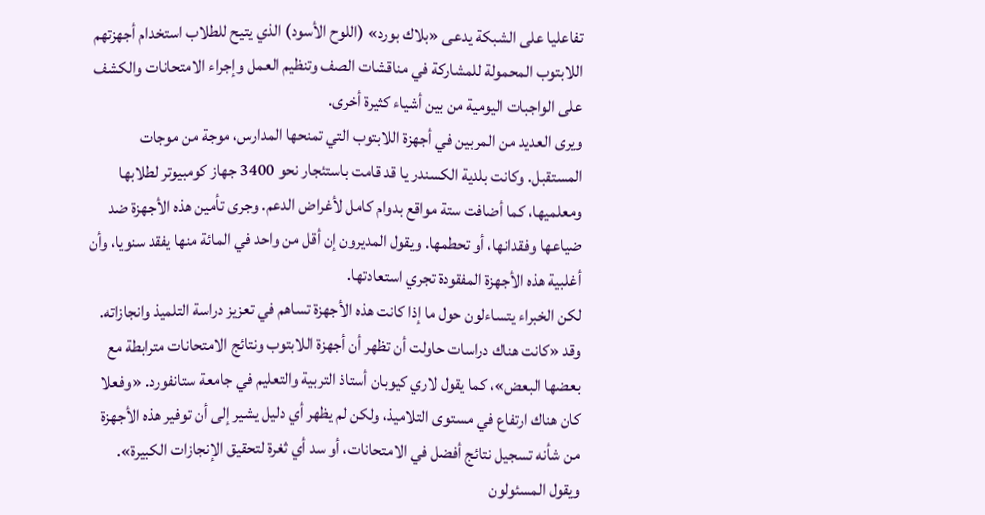تفاعليا على الشبكة يدعى «بلاك بورد» (اللوح الأسود) الذي يتيح للطلاب استخدام أجهزتهم اللابتوب المحمولة للمشاركة في مناقشات الصف وتنظيم العمل وإجراء الامتحانات والكشف على الواجبات اليومية من بين أشياء كثيرة أخرى.
ويرى العديد من المربين في أجهزة اللابتوب التي تمنحها المدارس، موجة من موجات المستقبل. وكانت بلدية الكسندر يا قد قامت باستئجار نحو 3400 جهاز كومبيوتر لطلابها ومعلميها، كما أضافت ستة مواقع بدوام كامل لأغراض الدعم. وجرى تأمين هذه الأجهزة ضد ضياعها وفقدانها، أو تحطمها. ويقول المديرون إن أقل من واحد في المائة منها يفقد سنويا، وأن أغلبية هذه الأجهزة المفقودة تجري استعادتها.
لكن الخبراء يتساءلون حول ما إذا كانت هذه الأجهزة تساهم في تعزيز دراسة التلميذ وانجازاته.
وقد «كانت هناك دراسات حاولت أن تظهر أن أجهزة اللابتوب ونتائج الامتحانات مترابطة مع بعضها البعض»، كما يقول لاري كيوبان أستاذ التربية والتعليم في جامعة ستانفورد. «وفعلا كان هناك ارتفاع في مستوى التلاميذ، ولكن لم يظهر أي دليل يشير إلى أن توفير هذه الأجهزة من شأنه تسجيل نتائج أفضل في الامتحانات، أو سد أي ثغرة لتحقيق الإنجازات الكبيرة». ويقول المسئولون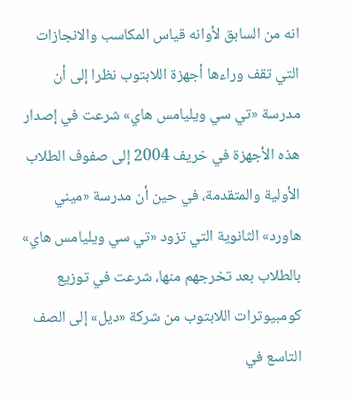انه من السابق لأوانه قياس المكاسب والانجازات التي تقف وراءها أجهزة اللابتوب نظرا إلى أن مدرسة «تي سي ويليامس هاي» شرعت في إصدار هذه الأجهزة في خريف 2004 إلى صفوف الطلاب الأولية والمتقدمة، في حين أن مدرسة «ميني هاورد» الثانوية التي تزود «تي سي ويليامس هاي» بالطلاب بعد تخرجهم منها، شرعت في توزيع كومبيوترات اللابتوب من شركة «ديل» إلى الصف التاسع في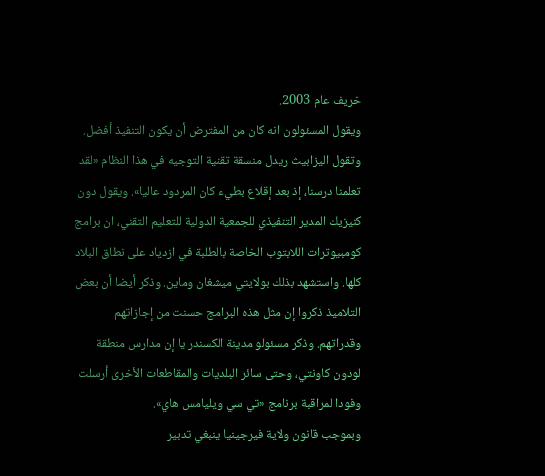خريف عام 2003.
ويقول المسئولون انه كان من المفترض أن يكون التنفيذ أفضل. وتقول اليزابيث ريدل منسقة تقنية التوجيه في هذا النظام «لقد تعلمنا درسنا، إذ بعد إقلاع بطيء كان المردود عاليا». ويقول دون كنيزيك المدير التنفيذي للجمعية الدولية للتعليم التقني، ان برامج كومبيوترات اللابتوب الخاصة بالطلبة في ازدياد على نطاق البلاد كلها. واستشهد بذلك بولايتي ميشغان وماين. وذكر أيضا أن بعض التلاميذ ذكروا إن مثل هذه البرامج حسنت من إجازاتهم وقدراتهم. وذكر مسئولو مدينة الكسندر يا إن مدارس منطقة لودون كاونتي، وحتى سائر البلديات والمقاطعات الأخرى أرسلت وفودا لمراقبة برنامج «تي سي ويليامس هاي».
وبموجب قانون ولاية فيرجينيا ينبغي تدبير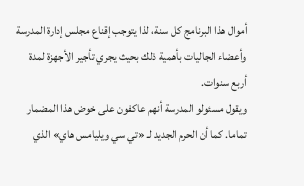أموال هذا البرنامج كل سنة، لذا يتوجب إقناع مجلس إدارة المدرسة وأعضاء الجاليات بأهمية ذلك بحيث يجري تأجير الأجهزة لمدة أربع سنوات.
ويقول مسئولو المدرسة أنهم عاكفون على خوض هذا المضمار تماما. كما أن الحرم الجديد لـ «تي سي ويليامس هاي» الذي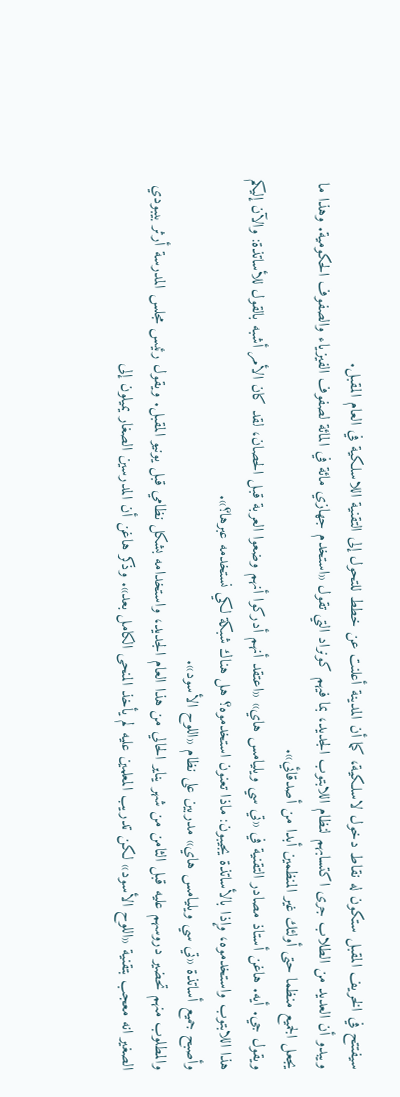سيفتتح في الخريف المقبل ستكون له نقاط دخول لاسلكية، كما أن المدينة أعلنت عن خطط للتحول إلى التقنية اللاسلكية في العام المقبل.
ويبدو أن العديد من الطلاب جرى اكتسابهم لنظام اللابتوب الجديد، بما فيهم كونراد التي تقول «استخدم جهازي مائة في المائة لصفوف الفيزياء والصفوف الحكومية. وهذا ما يجعل الجميع منظما حتى أولئك غير المنظمين أبدا من أصدقائي».
ويقول جي. أيه. هاغن أستاذ مصادر التقنية في «تي سي ويليامس هاي» «اعتقد أنهم أدركوا أنهم وضعوا العربة قبل الحصان، لقد كان الأمر أشبه بالقول للأساتذة: والآن إليكم هذا اللابتوب واستخدموه، وإذا بالأساتذة يجيبون: ماذا تعنون استخدموه؟ هل هناك شبكة لكي نستخدمه عبرها؟».
وأصبح جميع أساتذة «تي سي ويليامس هاي» مدربين على نظام «اللوح الأسود».
والمطلوب منهم تحضير دروسهم عليه قبل الثامن من شهر يناير الحالي من هذا العام الجديد، واستخدامه بشكل نظامي قبل يونيو المقبل. ويقول رئيس مجلس المدرسة أرثر بيبودي الصغير انه معجب بتقنية «اللوح الأسود» لكن تدريب المعلمين عليه لم يأخذ المنحى الكامل بعد». وذكر هاغن أن المدرسين الصغار يميلون إلى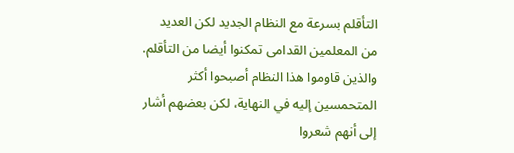التأقلم بسرعة مع النظام الجديد لكن العديد من المعلمين القدامى تمكنوا أيضا من التأقلم. والذين قاوموا هذا النظام أصبحوا أكثر المتحمسين إليه في النهاية، لكن بعضهم أشار إلى أنهم شعروا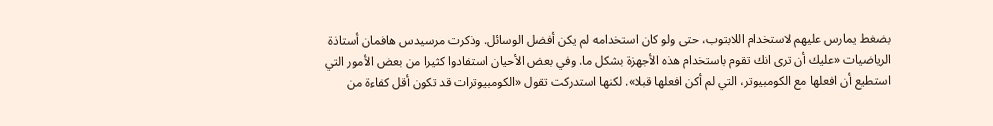بضغط يمارس عليهم لاستخدام اللابتوب، حتى ولو كان استخدامه لم يكن أفضل الوسائل. وذكرت مرسيدس هافمان أستاذة الرياضيات «عليك أن ترى انك تقوم باستخدام هذه الأجهزة بشكل ما. وفي بعض الأحيان استفادوا كثيرا من بعض الأمور التي استطيع أن افعلها مع الكومبيوتر، التي لم أكن افعلها قبلا». لكنها استدركت تقول «الكومبيوترات قد تكون أقل كفاءة من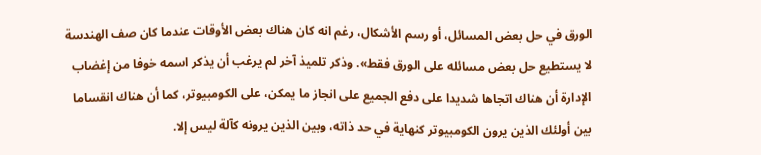الورق في حل بعض المسائل، أو رسم الأشكال، رغم انه كان هناك بعض الأوقات عندما كان صف الهندسة لا يستطيع حل بعض مسائله على الورق فقط». وذكر تلميذ آخر لم يرغب أن يذكر اسمه خوفا من إغضاب الإدارة أن هناك اتجاها شديدا على دفع الجميع على انجاز ما يمكن، على الكومبيوتر، كما أن هناك انقساما بين أولئك الذين يرون الكومبيوتر كنهاية في حد ذاته، وبين الذين يرونه كآلة ليس إلا.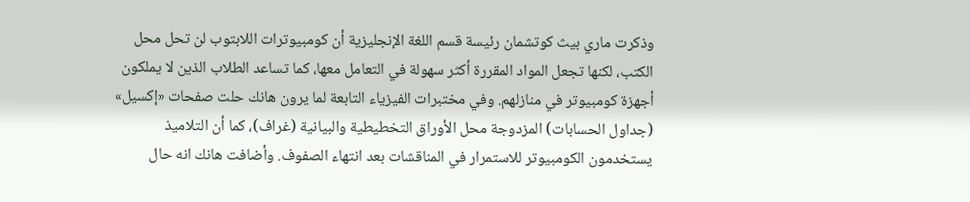وذكرت ماري بيث كوتشمان رئيسة قسم اللغة الإنجليزية أن كومبيوترات اللابتوب لن تحل محل الكتب، لكنها تجعل المواد المقررة أكثر سهولة في التعامل معها، كما تساعد الطلاب الذين لا يملكون أجهزة كومبيوتر في منازلهم. وفي مختبرات الفيزياء التابعة لما يرون هانك حلت صفحات «إكسيل» (جداول الحسابات) المزدوجة محل الأوراق التخطيطية والبيانية (غراف)، كما أن التلاميذ يستخدمون الكومبيوتر للاستمرار في المناقشات بعد انتهاء الصفوف. وأضافت هانك انه حال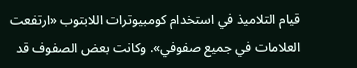قيام التلاميذ في استخدام كومبيوترات اللابتوب «ارتفعت العلامات في جميع صفوفي». وكانت بعض الصفوف قد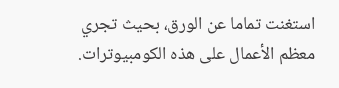استغنت تماما عن الورق، بحيث تجري معظم الأعمال على هذه الكومبيوترات.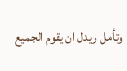وتأمل ريدل ان يقوم الجميع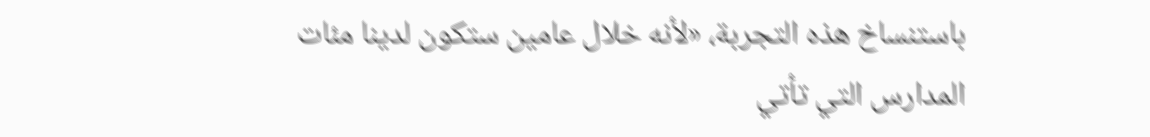باستنساخ هذه التجربة، «لأنه خلال عامين ستكون لدينا مئات المدارس التي تأتي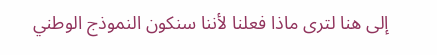إلى هنا لترى ماذا فعلنا لأننا سنكون النموذج الوطني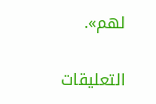لهم».

التعليقات